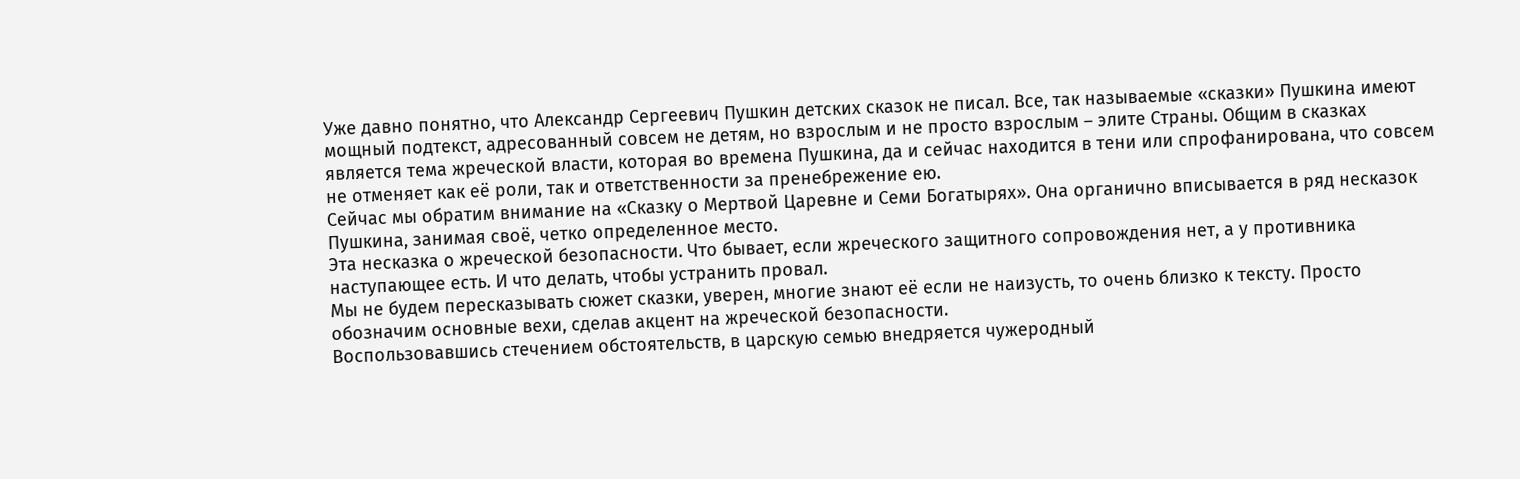Уже давно понятно, что Александр Сергеевич Пушкин детских сказок не писал. Все, так называемые «сказки» Пушкина имеют мощный подтекст, адресованный совсем не детям, но взрослым и не просто взрослым – элите Страны. Общим в сказках является тема жреческой власти, которая во времена Пушкина, да и сейчас находится в тени или спрофанирована, что совсем не отменяет как её роли, так и ответственности за пренебрежение ею.
Сейчас мы обратим внимание на «Сказку о Мертвой Царевне и Семи Богатырях». Она органично вписывается в ряд несказок Пушкина, занимая своё, четко определенное место.
Эта несказка о жреческой безопасности. Что бывает, если жреческого защитного сопровождения нет, а у противника наступающее есть. И что делать, чтобы устранить провал.
Мы не будем пересказывать сюжет сказки, уверен, многие знают её если не наизусть, то очень близко к тексту. Просто обозначим основные вехи, сделав акцент на жреческой безопасности.
Воспользовавшись стечением обстоятельств, в царскую семью внедряется чужеродный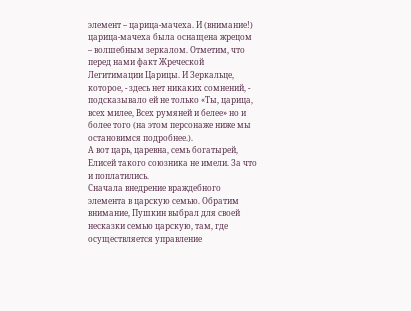элемент – царица-мачеха. И (внимание!) царица-мачеха была оснащена жрецом – волшебным зеркалом. Отметим, что перед нами факт Жреческой Легитимации Царицы. И Зеркальце, которое, - здесь нет никаких сомнений, - подсказывало ей не только «Ты, царица, всех милее, Всех румяней и белее» но и более того (на этом персонаже ниже мы остановимся подробнее.).
А вот царь, царевна, семь богатырей, Елисей такого союзника не имели. За что и поплатились.
Сначала внедрение враждебного элемента в царскую семью. Обратим внимание, Пушкин выбрал для своей несказки семью царскую, там, где осуществляется управление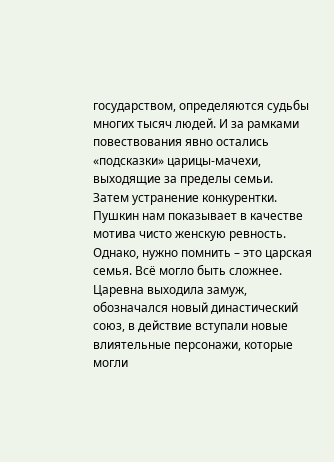государством, определяются судьбы многих тысяч людей. И за рамками повествования явно остались «подсказки» царицы-мачехи, выходящие за пределы семьи.
Затем устранение конкурентки. Пушкин нам показывает в качестве мотива чисто женскую ревность. Однако, нужно помнить – это царская семья. Всё могло быть сложнее. Царевна выходила замуж, обозначался новый династический союз, в действие вступали новые влиятельные персонажи, которые могли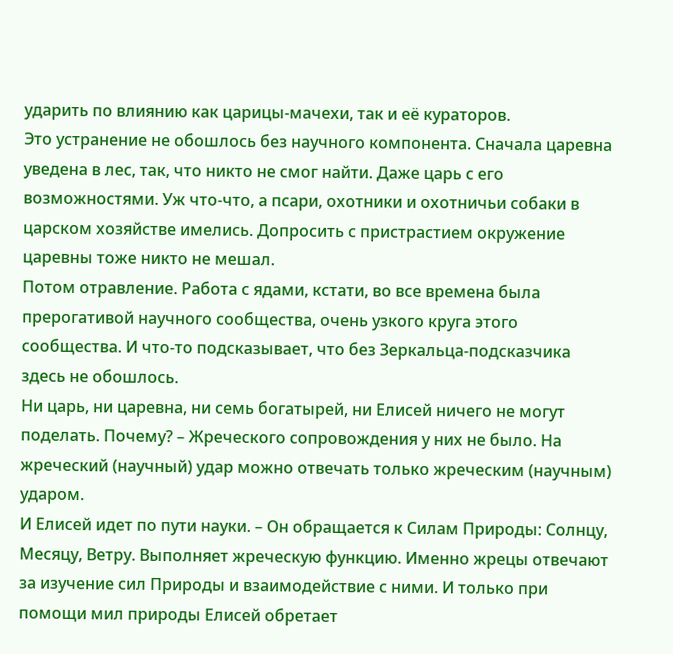ударить по влиянию как царицы-мачехи, так и её кураторов.
Это устранение не обошлось без научного компонента. Сначала царевна уведена в лес, так, что никто не смог найти. Даже царь с его возможностями. Уж что-что, а псари, охотники и охотничьи собаки в царском хозяйстве имелись. Допросить с пристрастием окружение царевны тоже никто не мешал.
Потом отравление. Работа с ядами, кстати, во все времена была прерогативой научного сообщества, очень узкого круга этого сообщества. И что-то подсказывает, что без Зеркальца-подсказчика здесь не обошлось.
Ни царь, ни царевна, ни семь богатырей, ни Елисей ничего не могут поделать. Почему? – Жреческого сопровождения у них не было. На жреческий (научный) удар можно отвечать только жреческим (научным) ударом.
И Елисей идет по пути науки. – Он обращается к Силам Природы: Солнцу, Месяцу, Ветру. Выполняет жреческую функцию. Именно жрецы отвечают за изучение сил Природы и взаимодействие с ними. И только при помощи мил природы Елисей обретает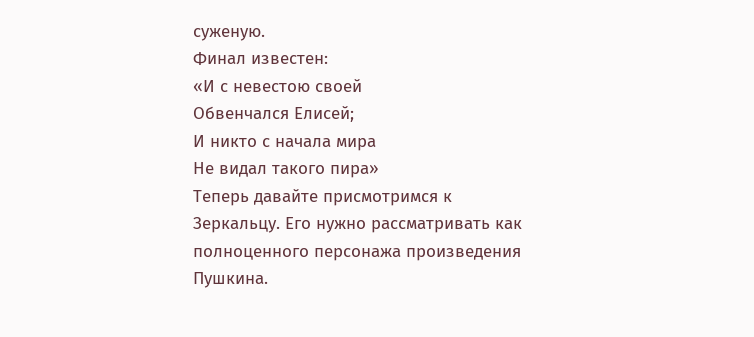суженую.
Финал известен:
«И с невестою своей
Обвенчался Елисей;
И никто с начала мира
Не видал такого пира»
Теперь давайте присмотримся к Зеркальцу. Его нужно рассматривать как полноценного персонажа произведения Пушкина.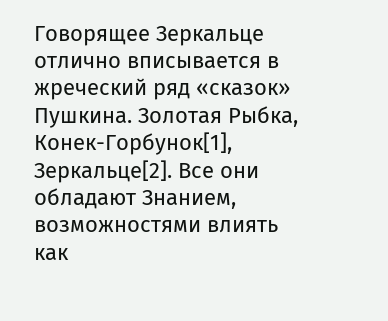Говорящее Зеркальце отлично вписывается в жреческий ряд «сказок» Пушкина. Золотая Рыбка, Конек-Горбунок[1], Зеркальце[2]. Все они обладают Знанием, возможностями влиять как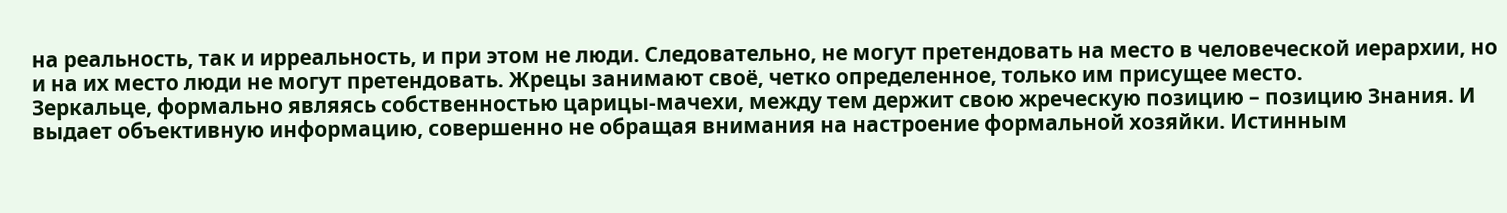на реальность, так и ирреальность, и при этом не люди. Следовательно, не могут претендовать на место в человеческой иерархии, но и на их место люди не могут претендовать. Жрецы занимают своё, четко определенное, только им присущее место.
Зеркальце, формально являясь собственностью царицы-мачехи, между тем держит свою жреческую позицию – позицию Знания. И выдает объективную информацию, совершенно не обращая внимания на настроение формальной хозяйки. Истинным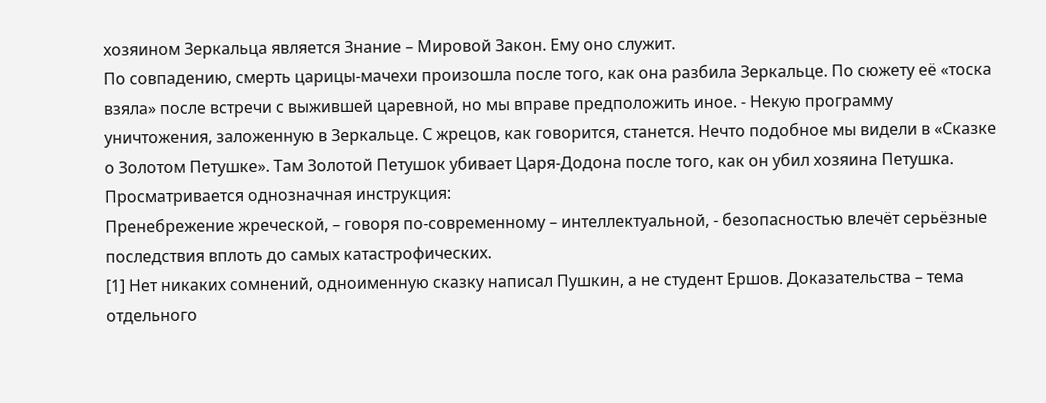хозяином Зеркальца является Знание – Мировой Закон. Ему оно служит.
По совпадению, смерть царицы-мачехи произошла после того, как она разбила Зеркальце. По сюжету её «тоска взяла» после встречи с выжившей царевной, но мы вправе предположить иное. - Некую программу уничтожения, заложенную в Зеркальце. С жрецов, как говорится, станется. Нечто подобное мы видели в «Сказке о Золотом Петушке». Там Золотой Петушок убивает Царя-Додона после того, как он убил хозяина Петушка.
Просматривается однозначная инструкция:
Пренебрежение жреческой, – говоря по-современному – интеллектуальной, - безопасностью влечёт серьёзные последствия вплоть до самых катастрофических.
[1] Нет никаких сомнений, одноименную сказку написал Пушкин, а не студент Ершов. Доказательства – тема отдельного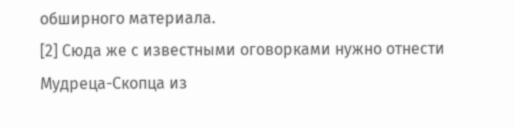обширного материала.
[2] Сюда же с известными оговорками нужно отнести Мудреца-Скопца из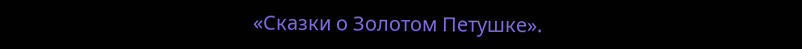«Сказки о Золотом Петушке».